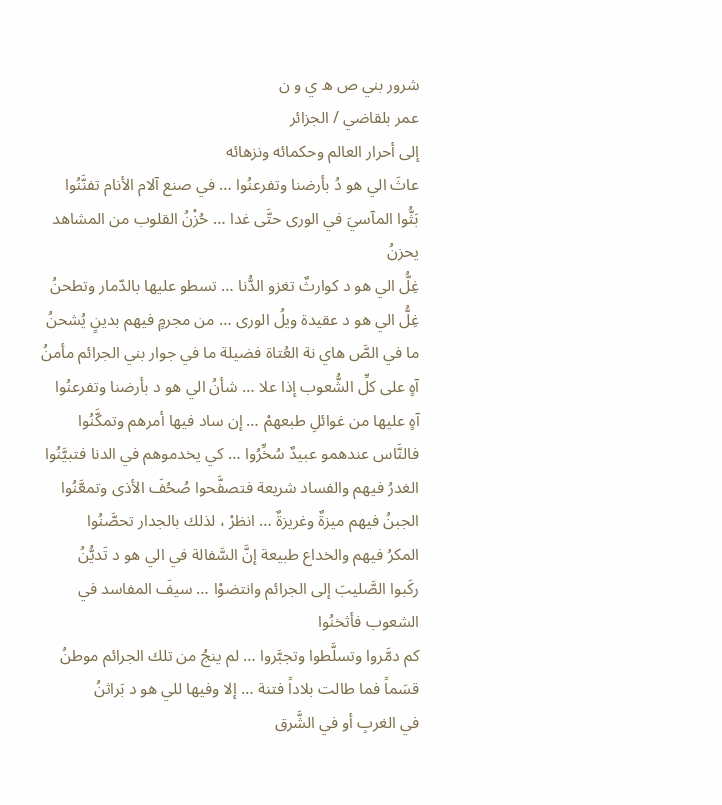شرور بني ص ه ي و ن
عمر بلقاضي / الجزائر
إلى أحرار العالم وحكمائه ونزهائه
عاثَ الي هو دُ بأرضنا وتفرعنُوا … في صنع آلام الأنام تفنَّنُوا
بَثُّوا المآسيَ في الورى حتَّى غدا … حُزْنُ القلوب من المشاهد يحزنُ
غِلُّ الي هو د كوارثٌ تغزو الدُّنا … تسطو عليها بالدّمار وتطحنُ
غِلُّ الي هو د عقيدة ويلُ الورى … من مجرمٍ فيهم بدينٍ يُشحنُ
ما في الصَّ هاي نة العُتاة فضيلة ما في جوار بني الجرائم مأمنُ
آهٍ على كلِّ الشُّعوب إذا علا … شأنُ الي هو د بأرضنا وتفرعنُوا
آهٍ عليها من غوائلِ طبعهمْ … إن ساد فيها أمرهم وتمكَّنُوا
فالنَّاس عندهمو عبيدٌ سُخِّرُوا … كي يخدموهم في الدنا فتبيَّنُوا
الغدرُ فيهم والفساد شريعة فتصفَّحوا صُحُفَ الأذى وتمعَّنُوا
الجبنُ فيهم ميزةٌ وغريزةٌ … انظرْ ، لذلك بالجدار تحصَّنُوا
المكرُ فيهم والخداع طبيعة إنَّ السَّفالة في الي هو د تَديُّنُ
ركَبوا الصَّليبَ إلى الجرائم وانتضوْا … سيفَ المفاسد في الشعوب فأثخنُوا
كم دمَّروا وتسلَّطوا وتجبَّروا … لم ينجُ من تلك الجرائم موطنُ
قسَماً فما طالت بلاداً فتنة … إلا وفيها للي هو د بَراثنُ
في الغربِ أو في الشَّرق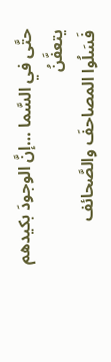حتَّى في السَّما …إنَّ الوجودَ بكيدهم يتعفَّنُ
فَسَلُوا المصاحفَ والصَّحائف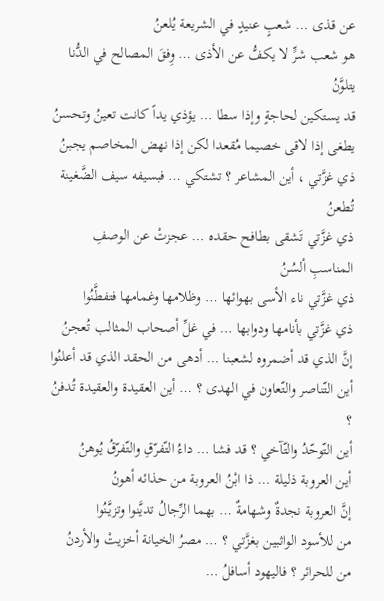عن قذى … شعبٍ عنيدٍ في الشريعة يُلعنُ
هو شعب شرٍّ لا يكفُّ عن الأذى … وِفقَ المصالح في الدُّنا يتلوَّنُ
قد يستكين لحاجةٍ وإذا سطا … يؤذي يداً كانت تعينُ وتحسنُ
يطغى إذا لاقى خصيما مُقعدا لكن إذا نهض المخاصم يجبنُ
ذي غزَّتي ، أين المشاعر ؟ تشتكي … فبسيفه سيف الضَّغينة تُطعنُ
ذي غزَّتي تَشقى بطافح حقده … عجزتْ عن الوصفِ المناسبِ ألسُنُ
ذي غزَّتي ناء الأسى بهوائها … وظلامها وغمامها فتفطَّنُوا
ذي غزَّتي بأنامها ودوابها … في غلِّ أصحاب المثالب تُعجنُ
إنَّ الذي قد أضمروه لشعبنا … أدهى من الحقد الذي قد أعلنُوا
أين التّناصر والتّعاون في الهدى ؟ … أين العقيدة والعقيدة تُدفنُ ؟
أين التّوحّدُ والتّآخي ؟ قد فشا … داءُ التّفرّقِ والتّفرّقُ يُوهنُ
أين العروبة ذليلة … ذا ابْنُ العروبة من حذائه أهونُ
إنَّ العروبة نجدةٌ وشهامةٌ … بهما الرِّجالُ تديَّنوا وتزيَّنُوا
من للأسود الواثبين بغزَّتي ؟ … مصرُ الخيانة أخزيتْ والأردنُ
من للحرائر ؟ فاليهود أسافلُ …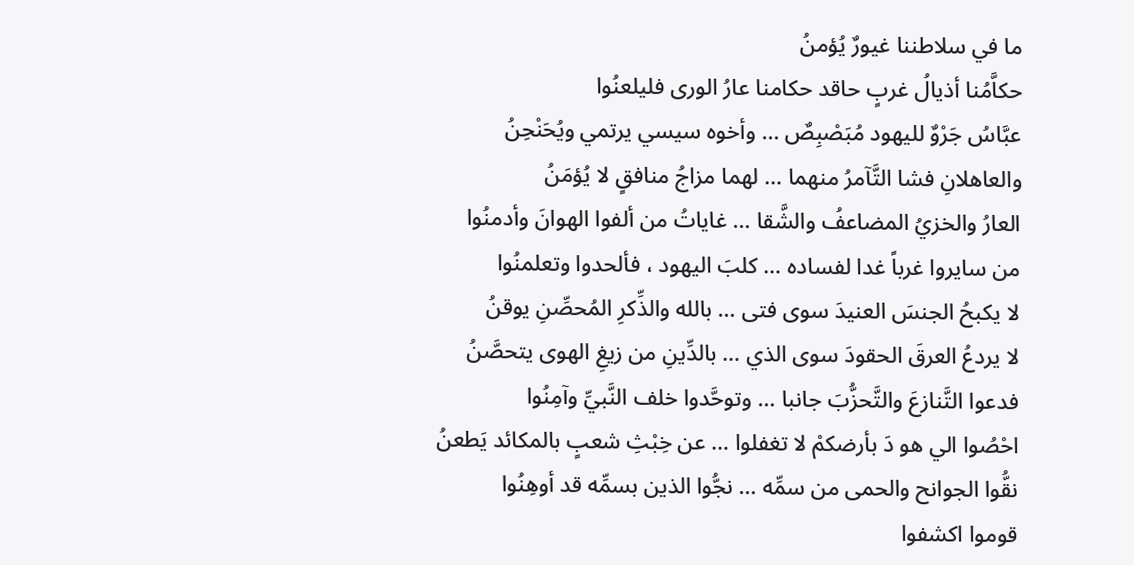ما في سلاطننا غيورٌ يُؤمنُ
حكاَّمُنا أذيالُ غربٍ حاقد حكامنا عارُ الورى فليلعنُوا
عبَّاسُ جَرْوٌ لليهود مُبَصْبِصٌ … وأخوه سيسي يرتمي ويُحَنْحِنُ
والعاهلانِ فشا التَّآمرُ منهما … لهما مزاجُ منافقٍ لا يُؤمَنُ
العارُ والخزيُ المضاعفُ والشَّقا … غاياتُ من ألفوا الهوانَ وأدمنُوا
من سايروا غرباً غدا لفساده … كلبَ اليهود ، فألحدوا وتعلمنُوا
لا يكبحُ الجنسَ العنيدَ سوى فتى … بالله والذِّكرِ المُحصِّنِ يوقنُ
لا يردعُ العرقَ الحقودَ سوى الذي … بالدِّينِ من زيغِ الهوى يتحصَّنُ
فدعوا التَّنازعَ والتَّحزُّبَ جانبا … وتوحَّدوا خلف النَّبيِّ وآمِنُوا
احْصُوا الي هو دَ بأرضكمْ لا تغفلوا … عن خِبْثِ شعبٍ بالمكائد يَطعنُ
نقُّوا الجوانح والحمى من سمِّه … نجُّوا الذين بسمِّه قد أوهِنُوا
قوموا اكشفوا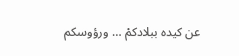عن كيده ببلادكمْ … ورؤوسكم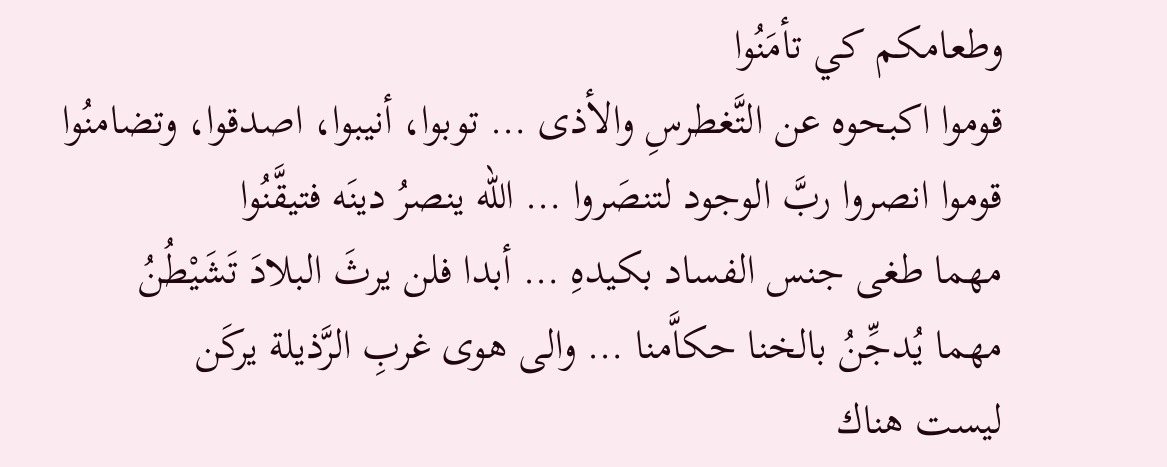وطعامكم كي تأمَنُوا
قوموا اكبحوه عن التَّغطرسِ والأذى … توبوا، أنيبوا، اصدقوا، وتضامنُوا
قوموا انصروا ربَّ الوجود لتنصَروا … الله ينصرُ دينَه فتيقَّنُوا
مهما طغى جنس الفساد بكيدهِ … أبدا فلن يرثَ البلادَ تَشَيْطُنُ
مهما يُدجِّنُ بالخنا حكاَّمنا … والى هوى غربِ الرَّذيلة يركَن
ليست هناك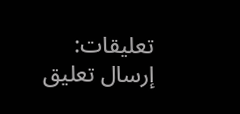تعليقات:
إرسال تعليق